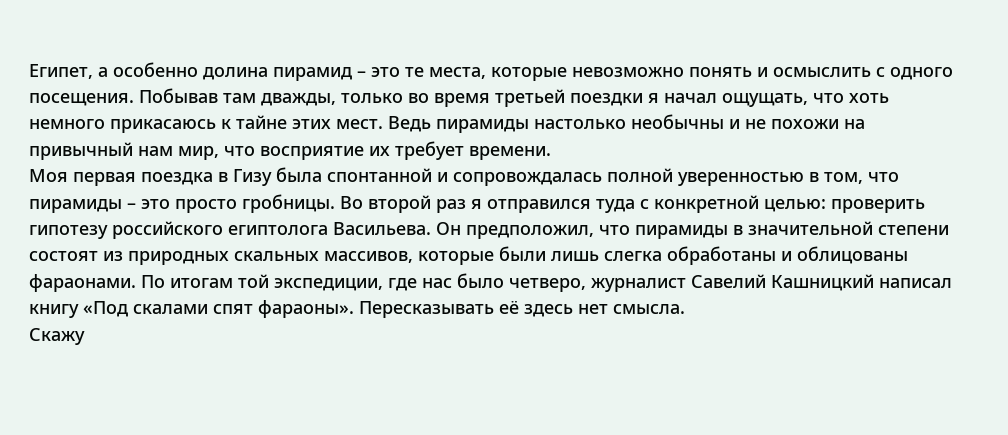Египет, а особенно долина пирамид – это те места, которые невозможно понять и осмыслить с одного посещения. Побывав там дважды, только во время третьей поездки я начал ощущать, что хоть немного прикасаюсь к тайне этих мест. Ведь пирамиды настолько необычны и не похожи на привычный нам мир, что восприятие их требует времени.
Моя первая поездка в Гизу была спонтанной и сопровождалась полной уверенностью в том, что пирамиды – это просто гробницы. Во второй раз я отправился туда с конкретной целью: проверить гипотезу российского египтолога Васильева. Он предположил, что пирамиды в значительной степени состоят из природных скальных массивов, которые были лишь слегка обработаны и облицованы фараонами. По итогам той экспедиции, где нас было четверо, журналист Савелий Кашницкий написал книгу «Под скалами спят фараоны». Пересказывать её здесь нет смысла.
Скажу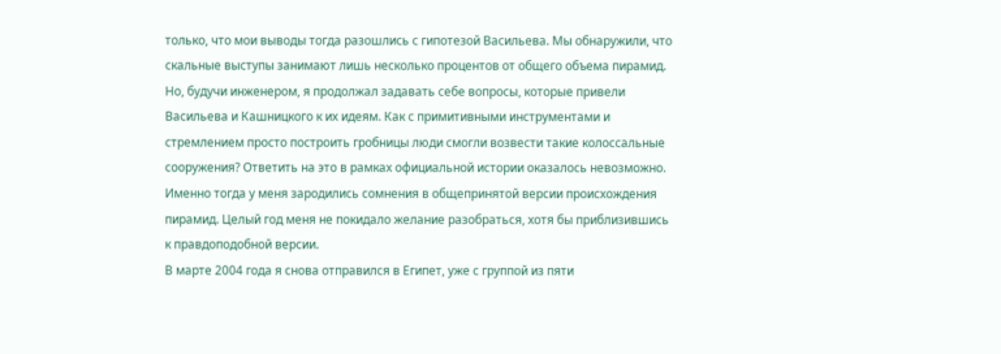только, что мои выводы тогда разошлись с гипотезой Васильева. Мы обнаружили, что скальные выступы занимают лишь несколько процентов от общего объема пирамид. Но, будучи инженером, я продолжал задавать себе вопросы, которые привели Васильева и Кашницкого к их идеям. Как с примитивными инструментами и стремлением просто построить гробницы люди смогли возвести такие колоссальные сооружения? Ответить на это в рамках официальной истории оказалось невозможно. Именно тогда у меня зародились сомнения в общепринятой версии происхождения пирамид. Целый год меня не покидало желание разобраться, хотя бы приблизившись к правдоподобной версии.
В марте 2004 года я снова отправился в Египет, уже с группой из пяти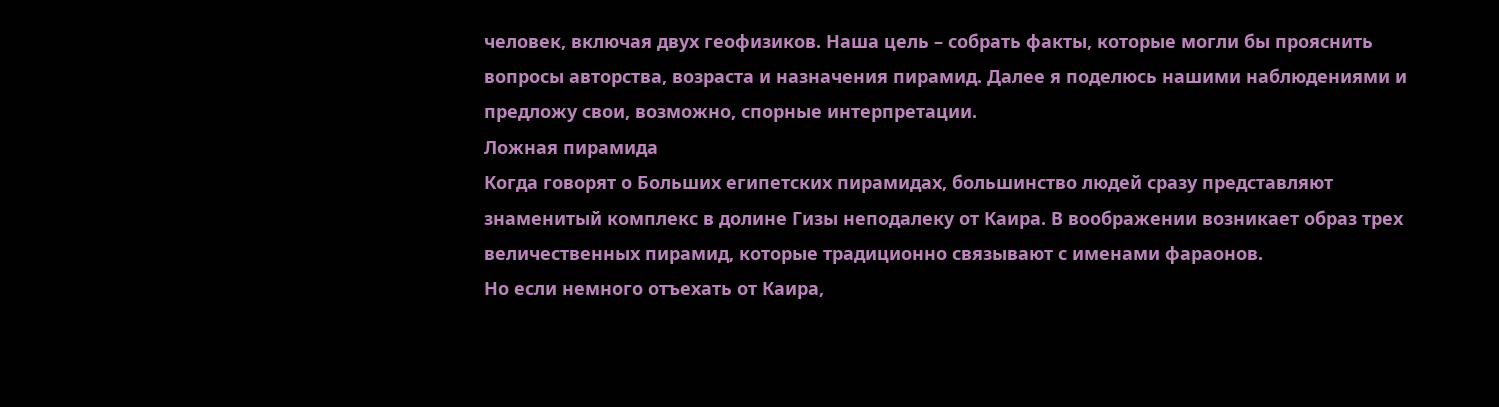человек, включая двух геофизиков. Наша цель – собрать факты, которые могли бы прояснить вопросы авторства, возраста и назначения пирамид. Далее я поделюсь нашими наблюдениями и предложу свои, возможно, спорные интерпретации.
Ложная пирамида
Когда говорят о Больших египетских пирамидах, большинство людей сразу представляют знаменитый комплекс в долине Гизы неподалеку от Каира. В воображении возникает образ трех величественных пирамид, которые традиционно связывают с именами фараонов.
Но если немного отъехать от Каира,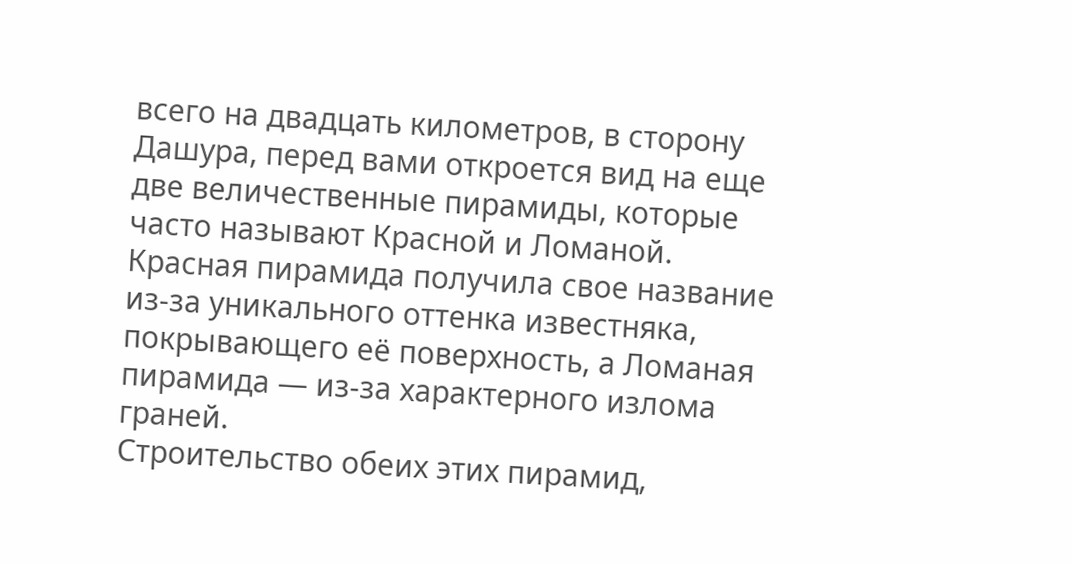всего на двадцать километров, в сторону Дашура, перед вами откроется вид на еще две величественные пирамиды, которые часто называют Красной и Ломаной. Красная пирамида получила свое название из-за уникального оттенка известняка, покрывающего её поверхность, а Ломаная пирамида — из-за характерного излома граней.
Строительство обеих этих пирамид,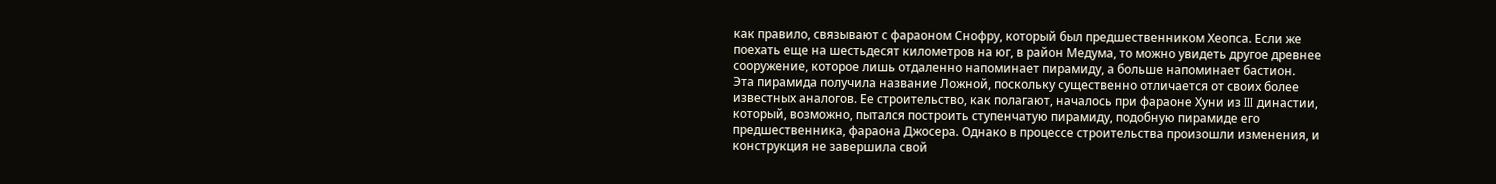как правило, связывают с фараоном Снофру, который был предшественником Хеопса. Если же поехать еще на шестьдесят километров на юг, в район Медума, то можно увидеть другое древнее сооружение, которое лишь отдаленно напоминает пирамиду, а больше напоминает бастион.
Эта пирамида получила название Ложной, поскольку существенно отличается от своих более известных аналогов. Ее строительство, как полагают, началось при фараоне Хуни из III династии, который, возможно, пытался построить ступенчатую пирамиду, подобную пирамиде его предшественника, фараона Джосера. Однако в процессе строительства произошли изменения, и конструкция не завершила свой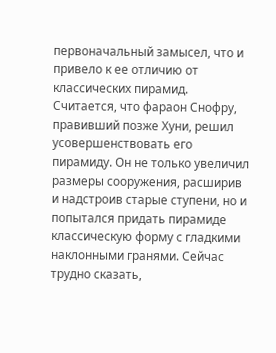первоначальный замысел, что и привело к ее отличию от классических пирамид.
Считается, что фараон Снофру, правивший позже Хуни, решил усовершенствовать его пирамиду. Он не только увеличил размеры сооружения, расширив и надстроив старые ступени, но и попытался придать пирамиде классическую форму с гладкими наклонными гранями. Сейчас трудно сказать,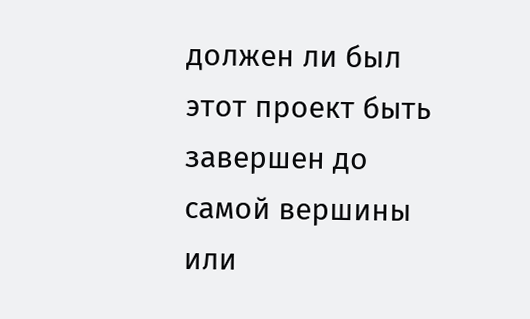должен ли был этот проект быть завершен до самой вершины или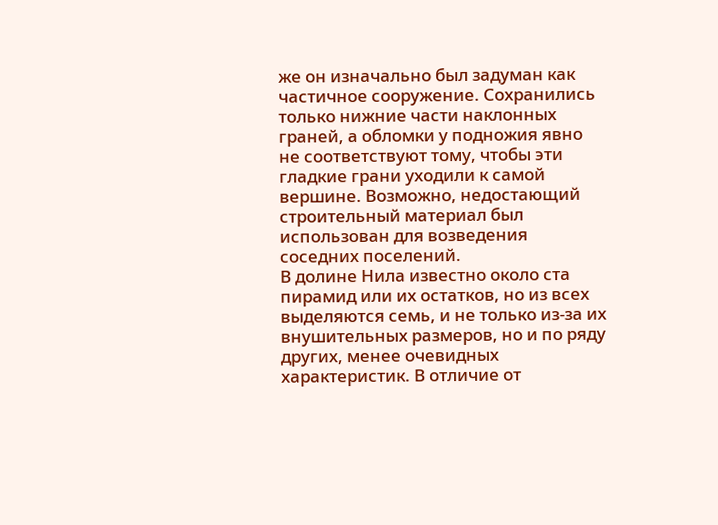же он изначально был задуман как частичное сооружение. Сохранились только нижние части наклонных граней, а обломки у подножия явно не соответствуют тому, чтобы эти гладкие грани уходили к самой вершине. Возможно, недостающий строительный материал был использован для возведения соседних поселений.
В долине Нила известно около ста пирамид или их остатков, но из всех выделяются семь, и не только из-за их внушительных размеров, но и по ряду других, менее очевидных характеристик. В отличие от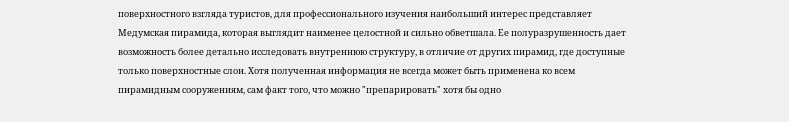поверхностного взгляда туристов, для профессионального изучения наибольший интерес представляет Медумская пирамида, которая выглядит наименее целостной и сильно обветшала. Ее полуразрушенность дает возможность более детально исследовать внутреннюю структуру, в отличие от других пирамид, где доступные только поверхностные слои. Хотя полученная информация не всегда может быть применена ко всем пирамидным сооружениям, сам факт того, что можно "препарировать" хотя бы одно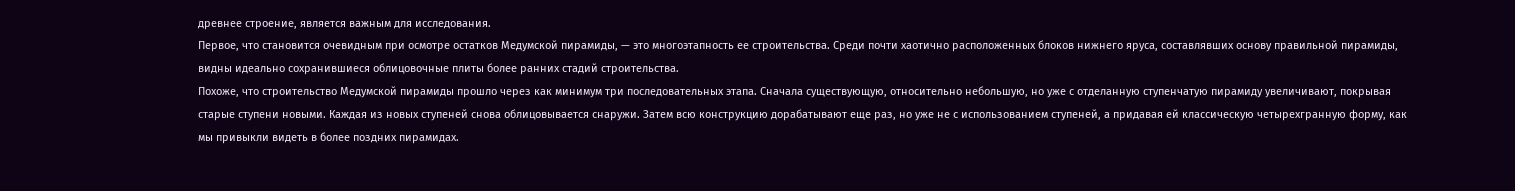древнее строение, является важным для исследования.
Первое, что становится очевидным при осмотре остатков Медумской пирамиды, — это многоэтапность ее строительства. Среди почти хаотично расположенных блоков нижнего яруса, составлявших основу правильной пирамиды, видны идеально сохранившиеся облицовочные плиты более ранних стадий строительства.
Похоже, что строительство Медумской пирамиды прошло через как минимум три последовательных этапа. Сначала существующую, относительно небольшую, но уже с отделанную ступенчатую пирамиду увеличивают, покрывая старые ступени новыми. Каждая из новых ступеней снова облицовывается снаружи. Затем всю конструкцию дорабатывают еще раз, но уже не с использованием ступеней, а придавая ей классическую четырехгранную форму, как мы привыкли видеть в более поздних пирамидах.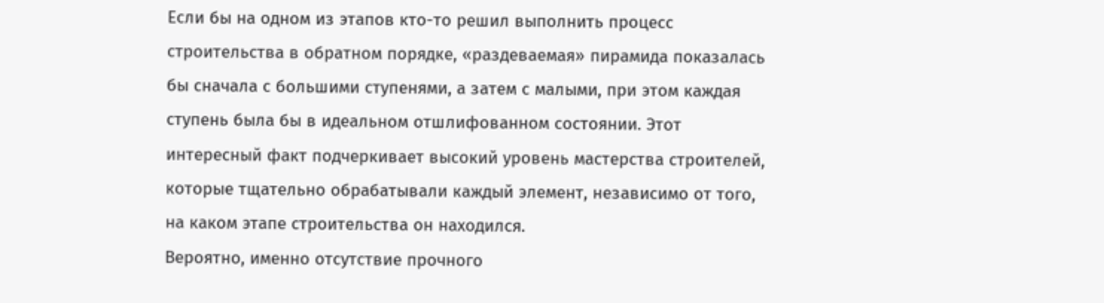Если бы на одном из этапов кто-то решил выполнить процесс строительства в обратном порядке, «раздеваемая» пирамида показалась бы сначала с большими ступенями, а затем с малыми, при этом каждая ступень была бы в идеальном отшлифованном состоянии. Этот интересный факт подчеркивает высокий уровень мастерства строителей, которые тщательно обрабатывали каждый элемент, независимо от того, на каком этапе строительства он находился.
Вероятно, именно отсутствие прочного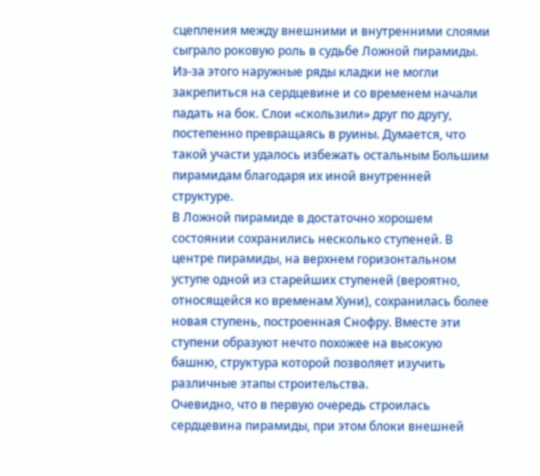сцепления между внешними и внутренними слоями сыграло роковую роль в судьбе Ложной пирамиды. Из-за этого наружные ряды кладки не могли закрепиться на сердцевине и со временем начали падать на бок. Слои «скользили» друг по другу, постепенно превращаясь в руины. Думается, что такой участи удалось избежать остальным Большим пирамидам благодаря их иной внутренней структуре.
В Ложной пирамиде в достаточно хорошем состоянии сохранились несколько ступеней. В центре пирамиды, на верхнем горизонтальном уступе одной из старейших ступеней (вероятно, относящейся ко временам Хуни), сохранилась более новая ступень, построенная Снофру. Вместе эти ступени образуют нечто похожее на высокую башню, структура которой позволяет изучить различные этапы строительства.
Очевидно, что в первую очередь строилась сердцевина пирамиды, при этом блоки внешней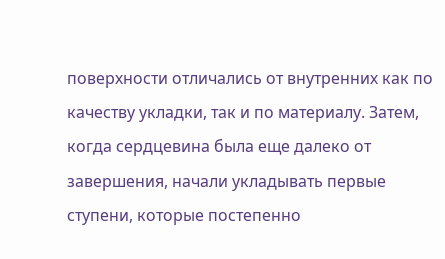поверхности отличались от внутренних как по качеству укладки, так и по материалу. Затем, когда сердцевина была еще далеко от завершения, начали укладывать первые ступени, которые постепенно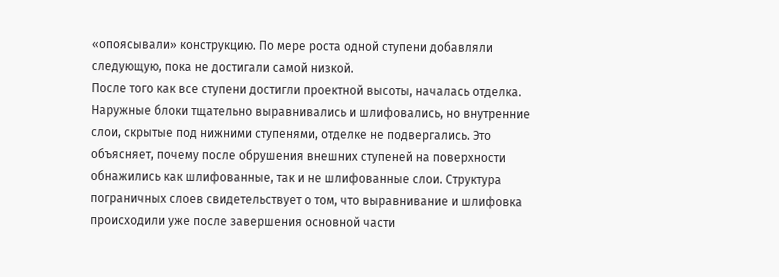«опоясывали» конструкцию. По мере роста одной ступени добавляли следующую, пока не достигали самой низкой.
После того как все ступени достигли проектной высоты, началась отделка. Наружные блоки тщательно выравнивались и шлифовались, но внутренние слои, скрытые под нижними ступенями, отделке не подвергались. Это объясняет, почему после обрушения внешних ступеней на поверхности обнажились как шлифованные, так и не шлифованные слои. Структура пограничных слоев свидетельствует о том, что выравнивание и шлифовка происходили уже после завершения основной части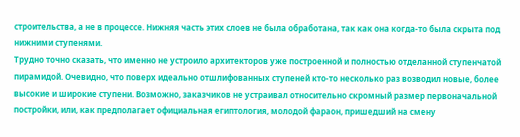строительства, а не в процессе. Нижняя часть этих слоев не была обработана, так как она когда-то была скрыта под нижними ступенями.
Трудно точно сказать, что именно не устроило архитекторов уже построенной и полностью отделанной ступенчатой пирамидой. Очевидно, что поверх идеально отшлифованных ступеней кто-то несколько раз возводил новые, более высокие и широкие ступени. Возможно, заказчиков не устраивал относительно скромный размер первоначальной постройки, или, как предполагает официальная египтология, молодой фараон, пришедший на смену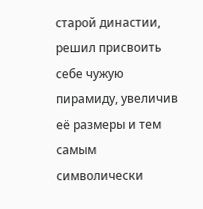старой династии, решил присвоить себе чужую пирамиду, увеличив её размеры и тем самым символически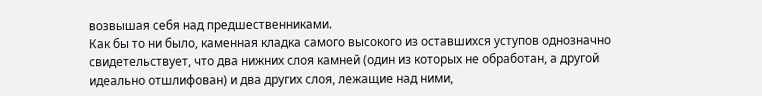возвышая себя над предшественниками.
Как бы то ни было, каменная кладка самого высокого из оставшихся уступов однозначно свидетельствует, что два нижних слоя камней (один из которых не обработан, а другой идеально отшлифован) и два других слоя, лежащие над ними,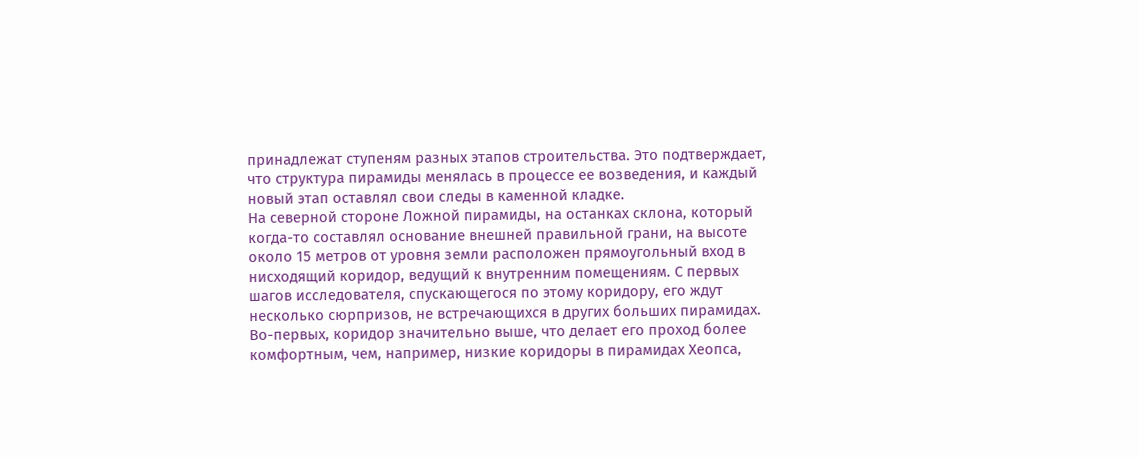принадлежат ступеням разных этапов строительства. Это подтверждает, что структура пирамиды менялась в процессе ее возведения, и каждый новый этап оставлял свои следы в каменной кладке.
На северной стороне Ложной пирамиды, на останках склона, который когда-то составлял основание внешней правильной грани, на высоте около 15 метров от уровня земли расположен прямоугольный вход в нисходящий коридор, ведущий к внутренним помещениям. С первых шагов исследователя, спускающегося по этому коридору, его ждут несколько сюрпризов, не встречающихся в других больших пирамидах.
Во-первых, коридор значительно выше, что делает его проход более комфортным, чем, например, низкие коридоры в пирамидах Хеопса,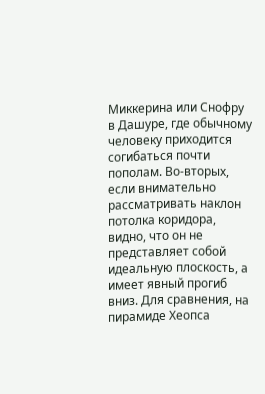Миккерина или Снофру в Дашуре, где обычному человеку приходится согибаться почти пополам. Во-вторых, если внимательно рассматривать наклон потолка коридора, видно, что он не представляет собой идеальную плоскость, а имеет явный прогиб вниз. Для сравнения, на пирамиде Хеопса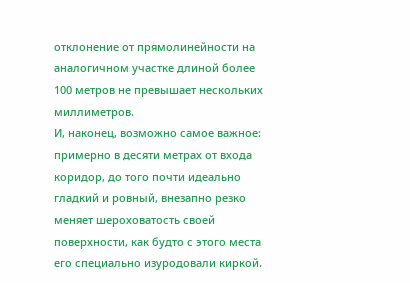отклонение от прямолинейности на аналогичном участке длиной более 100 метров не превышает нескольких миллиметров.
И, наконец, возможно самое важное: примерно в десяти метрах от входа коридор, до того почти идеально гладкий и ровный, внезапно резко меняет шероховатость своей поверхности, как будто с этого места его специально изуродовали киркой.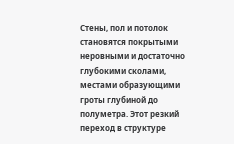Стены, пол и потолок становятся покрытыми неровными и достаточно глубокими сколами, местами образующими гроты глубиной до полуметра. Этот резкий переход в структуре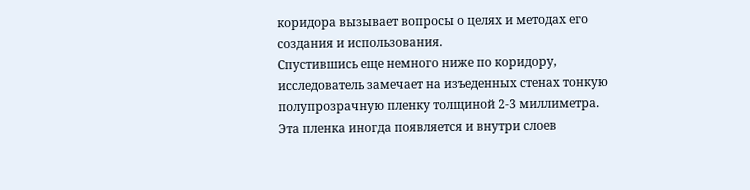коридора вызывает вопросы о целях и методах его создания и использования.
Спустившись еще немного ниже по коридору, исследователь замечает на изъеденных стенах тонкую полупрозрачную пленку толщиной 2-3 миллиметра. Эта пленка иногда появляется и внутри слоев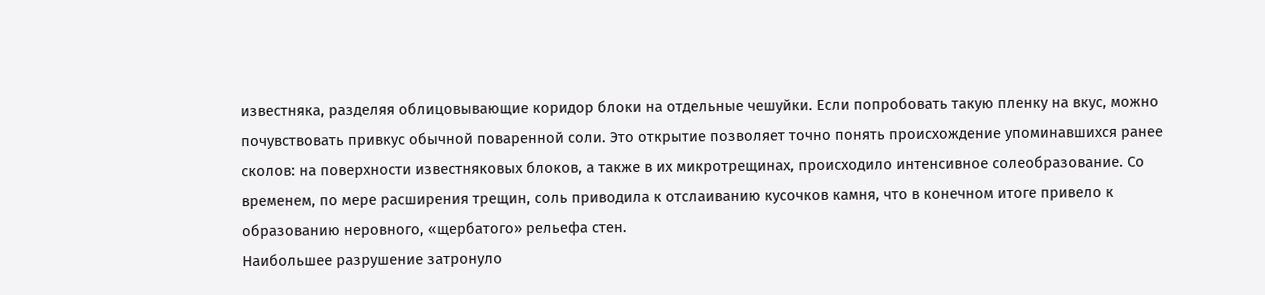известняка, разделяя облицовывающие коридор блоки на отдельные чешуйки. Если попробовать такую пленку на вкус, можно почувствовать привкус обычной поваренной соли. Это открытие позволяет точно понять происхождение упоминавшихся ранее сколов: на поверхности известняковых блоков, а также в их микротрещинах, происходило интенсивное солеобразование. Со временем, по мере расширения трещин, соль приводила к отслаиванию кусочков камня, что в конечном итоге привело к образованию неровного, «щербатого» рельефа стен.
Наибольшее разрушение затронуло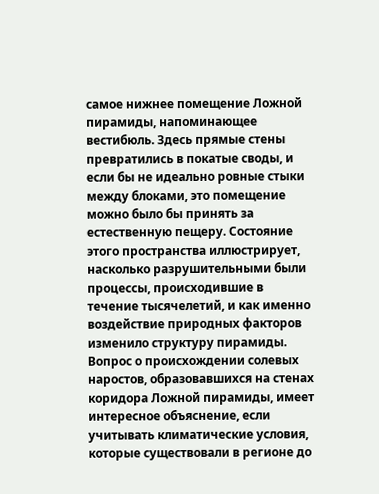самое нижнее помещение Ложной пирамиды, напоминающее вестибюль. Здесь прямые стены превратились в покатые своды, и если бы не идеально ровные стыки между блоками, это помещение можно было бы принять за естественную пещеру. Состояние этого пространства иллюстрирует, насколько разрушительными были процессы, происходившие в течение тысячелетий, и как именно воздействие природных факторов изменило структуру пирамиды.
Вопрос о происхождении солевых наростов, образовавшихся на стенах коридора Ложной пирамиды, имеет интересное объяснение, если учитывать климатические условия, которые существовали в регионе до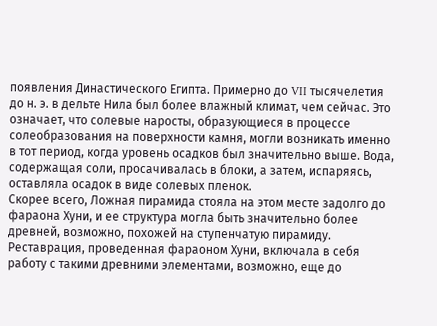появления Династического Египта. Примерно до VII тысячелетия до н. э. в дельте Нила был более влажный климат, чем сейчас. Это означает, что солевые наросты, образующиеся в процессе солеобразования на поверхности камня, могли возникать именно в тот период, когда уровень осадков был значительно выше. Вода, содержащая соли, просачивалась в блоки, а затем, испаряясь, оставляла осадок в виде солевых пленок.
Скорее всего, Ложная пирамида стояла на этом месте задолго до фараона Хуни, и ее структура могла быть значительно более древней, возможно, похожей на ступенчатую пирамиду. Реставрация, проведенная фараоном Хуни, включала в себя работу с такими древними элементами, возможно, еще до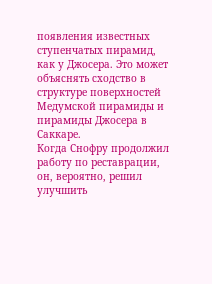появления известных ступенчатых пирамид, как у Джосера. Это может объяснять сходство в структуре поверхностей Медумской пирамиды и пирамиды Джосера в Саккаре.
Когда Снофру продолжил работу по реставрации, он, вероятно, решил улучшить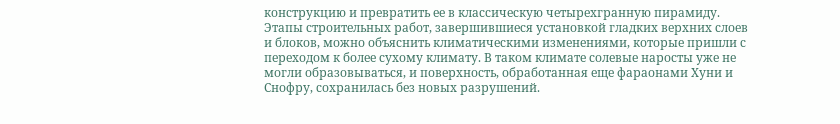конструкцию и превратить ее в классическую четырехгранную пирамиду. Этапы строительных работ, завершившиеся установкой гладких верхних слоев и блоков, можно объяснить климатическими изменениями, которые пришли с переходом к более сухому климату. В таком климате солевые наросты уже не могли образовываться, и поверхность, обработанная еще фараонами Хуни и Снофру, сохранилась без новых разрушений.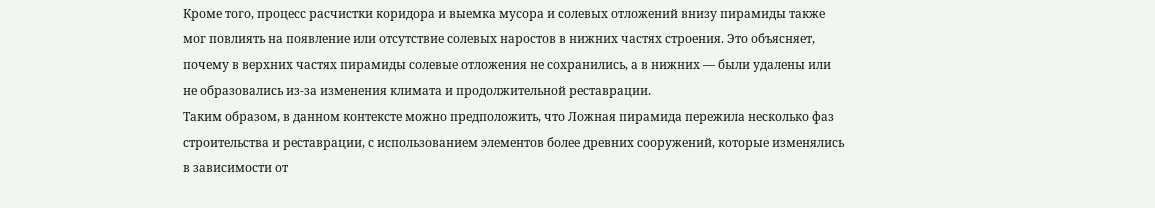Кроме того, процесс расчистки коридора и выемка мусора и солевых отложений внизу пирамиды также мог повлиять на появление или отсутствие солевых наростов в нижних частях строения. Это объясняет, почему в верхних частях пирамиды солевые отложения не сохранились, а в нижних — были удалены или не образовались из-за изменения климата и продолжительной реставрации.
Таким образом, в данном контексте можно предположить, что Ложная пирамида пережила несколько фаз строительства и реставрации, с использованием элементов более древних сооружений, которые изменялись в зависимости от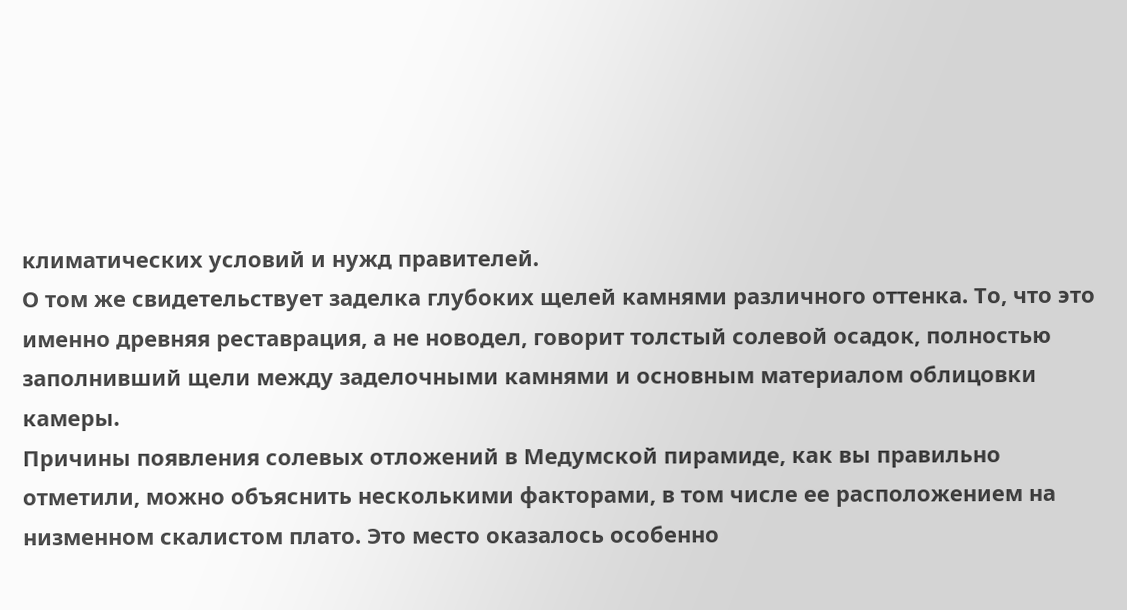климатических условий и нужд правителей.
О том же свидетельствует заделка глубоких щелей камнями различного оттенка. То, что это именно древняя реставрация, а не новодел, говорит толстый солевой осадок, полностью заполнивший щели между заделочными камнями и основным материалом облицовки камеры.
Причины появления солевых отложений в Медумской пирамиде, как вы правильно отметили, можно объяснить несколькими факторами, в том числе ее расположением на низменном скалистом плато. Это место оказалось особенно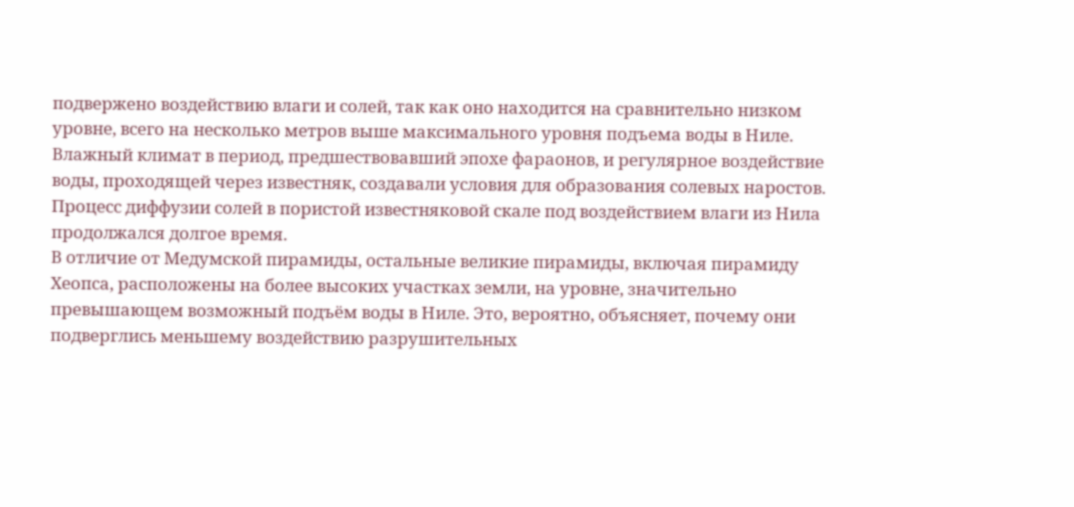подвержено воздействию влаги и солей, так как оно находится на сравнительно низком уровне, всего на несколько метров выше максимального уровня подъема воды в Ниле. Влажный климат в период, предшествовавший эпохе фараонов, и регулярное воздействие воды, проходящей через известняк, создавали условия для образования солевых наростов. Процесс диффузии солей в пористой известняковой скале под воздействием влаги из Нила продолжался долгое время.
В отличие от Медумской пирамиды, остальные великие пирамиды, включая пирамиду Хеопса, расположены на более высоких участках земли, на уровне, значительно превышающем возможный подъём воды в Ниле. Это, вероятно, объясняет, почему они подверглись меньшему воздействию разрушительных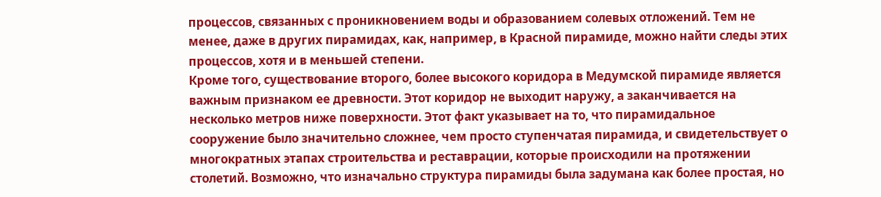процессов, связанных с проникновением воды и образованием солевых отложений. Тем не менее, даже в других пирамидах, как, например, в Красной пирамиде, можно найти следы этих процессов, хотя и в меньшей степени.
Кроме того, существование второго, более высокого коридора в Медумской пирамиде является важным признаком ее древности. Этот коридор не выходит наружу, а заканчивается на несколько метров ниже поверхности. Этот факт указывает на то, что пирамидальное сооружение было значительно сложнее, чем просто ступенчатая пирамида, и свидетельствует о многократных этапах строительства и реставрации, которые происходили на протяжении столетий. Возможно, что изначально структура пирамиды была задумана как более простая, но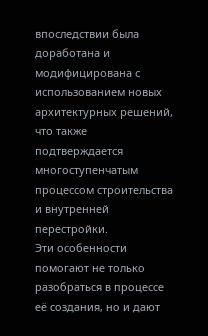впоследствии была доработана и модифицирована с использованием новых архитектурных решений, что также подтверждается многоступенчатым процессом строительства и внутренней перестройки.
Эти особенности помогают не только разобраться в процессе её создания, но и дают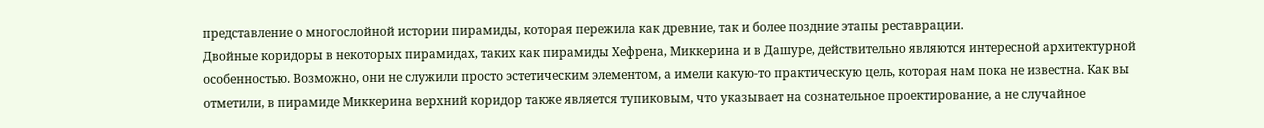представление о многослойной истории пирамиды, которая пережила как древние, так и более поздние этапы реставрации.
Двойные коридоры в некоторых пирамидах, таких как пирамиды Хефрена, Миккерина и в Дашуре, действительно являются интересной архитектурной особенностью. Возможно, они не служили просто эстетическим элементом, а имели какую-то практическую цель, которая нам пока не известна. Как вы отметили, в пирамиде Миккерина верхний коридор также является тупиковым, что указывает на сознательное проектирование, а не случайное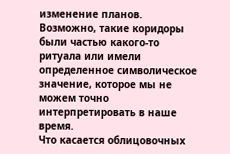изменение планов. Возможно, такие коридоры были частью какого-то ритуала или имели определенное символическое значение, которое мы не можем точно интерпретировать в наше время.
Что касается облицовочных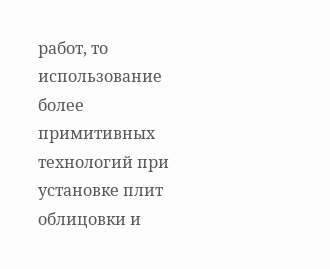работ, то использование более примитивных технологий при установке плит облицовки и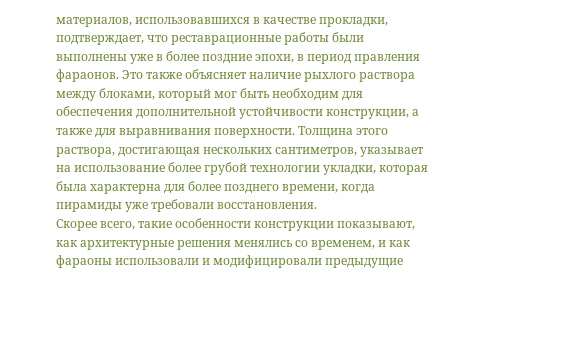материалов, использовавшихся в качестве прокладки, подтверждает, что реставрационные работы были выполнены уже в более поздние эпохи, в период правления фараонов. Это также объясняет наличие рыхлого раствора между блоками, который мог быть необходим для обеспечения дополнительной устойчивости конструкции, а также для выравнивания поверхности. Толщина этого раствора, достигающая нескольких сантиметров, указывает на использование более грубой технологии укладки, которая была характерна для более позднего времени, когда пирамиды уже требовали восстановления.
Скорее всего, такие особенности конструкции показывают, как архитектурные решения менялись со временем, и как фараоны использовали и модифицировали предыдущие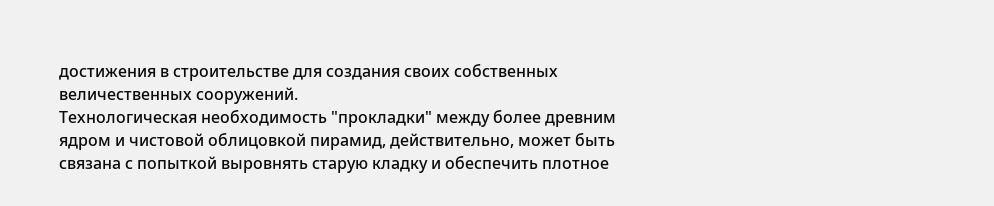достижения в строительстве для создания своих собственных величественных сооружений.
Технологическая необходимость "прокладки" между более древним ядром и чистовой облицовкой пирамид, действительно, может быть связана с попыткой выровнять старую кладку и обеспечить плотное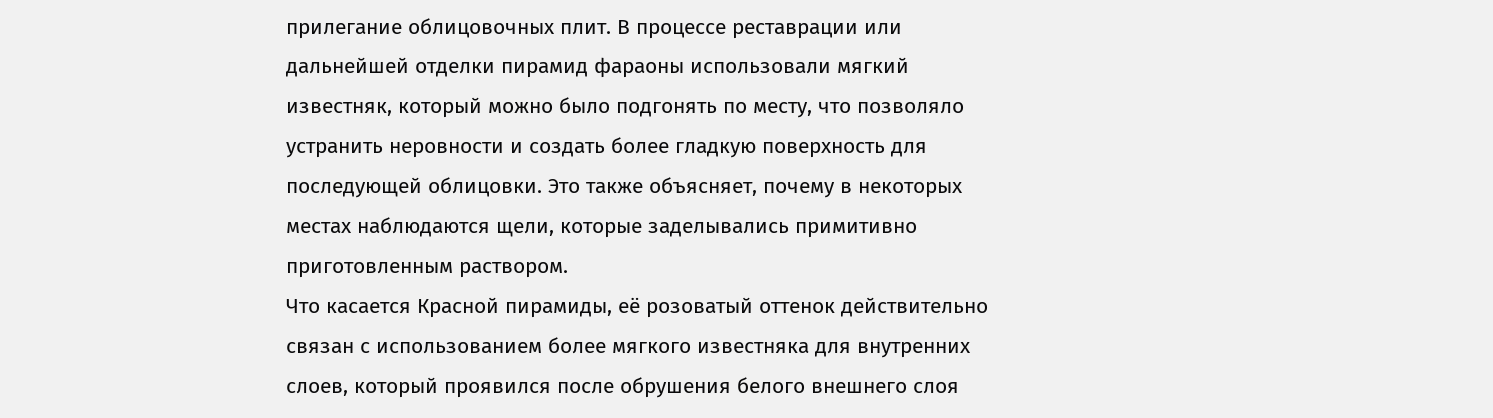прилегание облицовочных плит. В процессе реставрации или дальнейшей отделки пирамид фараоны использовали мягкий известняк, который можно было подгонять по месту, что позволяло устранить неровности и создать более гладкую поверхность для последующей облицовки. Это также объясняет, почему в некоторых местах наблюдаются щели, которые заделывались примитивно приготовленным раствором.
Что касается Красной пирамиды, её розоватый оттенок действительно связан с использованием более мягкого известняка для внутренних слоев, который проявился после обрушения белого внешнего слоя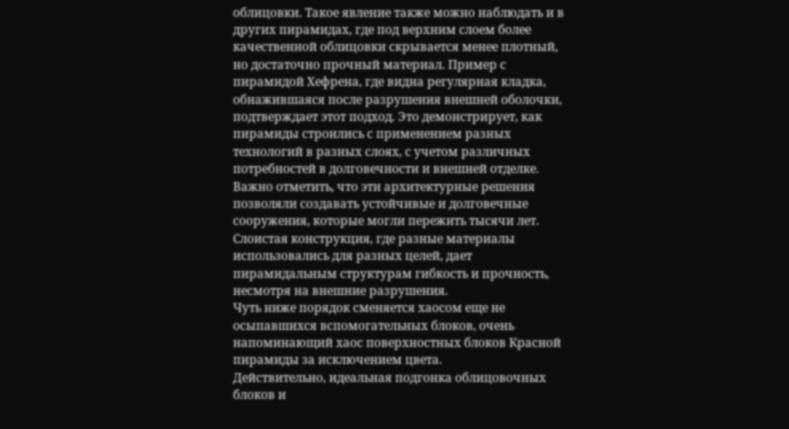облицовки. Такое явление также можно наблюдать и в других пирамидах, где под верхним слоем более качественной облицовки скрывается менее плотный, но достаточно прочный материал. Пример с пирамидой Хефрена, где видна регулярная кладка, обнажившаяся после разрушения внешней оболочки, подтверждает этот подход. Это демонстрирует, как пирамиды строились с применением разных технологий в разных слоях, с учетом различных потребностей в долговечности и внешней отделке.
Важно отметить, что эти архитектурные решения позволяли создавать устойчивые и долговечные сооружения, которые могли пережить тысячи лет. Слоистая конструкция, где разные материалы использовались для разных целей, дает пирамидальным структурам гибкость и прочность, несмотря на внешние разрушения.
Чуть ниже порядок сменяется хаосом еще не осыпавшихся вспомогательных блоков, очень напоминающий хаос поверхностных блоков Красной пирамиды за исключением цвета.
Действительно, идеальная подгонка облицовочных блоков и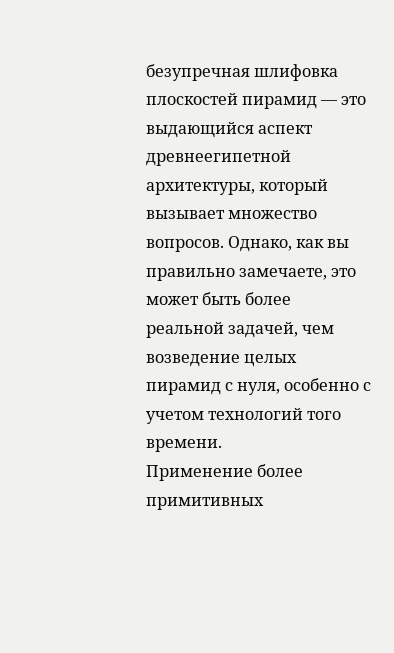безупречная шлифовка плоскостей пирамид — это выдающийся аспект древнеегипетной архитектуры, который вызывает множество вопросов. Однако, как вы правильно замечаете, это может быть более реальной задачей, чем возведение целых пирамид с нуля, особенно с учетом технологий того времени.
Применение более примитивных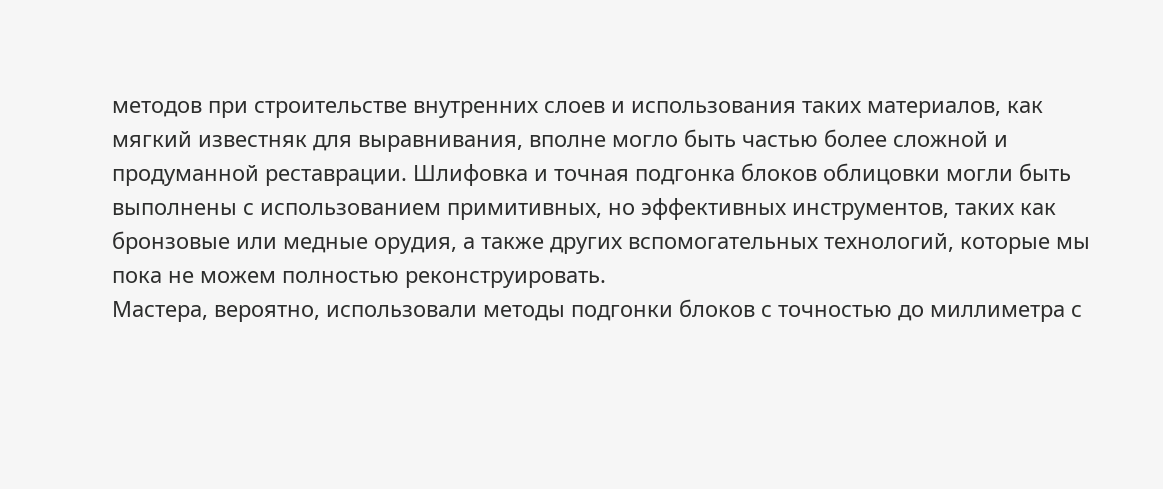методов при строительстве внутренних слоев и использования таких материалов, как мягкий известняк для выравнивания, вполне могло быть частью более сложной и продуманной реставрации. Шлифовка и точная подгонка блоков облицовки могли быть выполнены с использованием примитивных, но эффективных инструментов, таких как бронзовые или медные орудия, а также других вспомогательных технологий, которые мы пока не можем полностью реконструировать.
Мастера, вероятно, использовали методы подгонки блоков с точностью до миллиметра с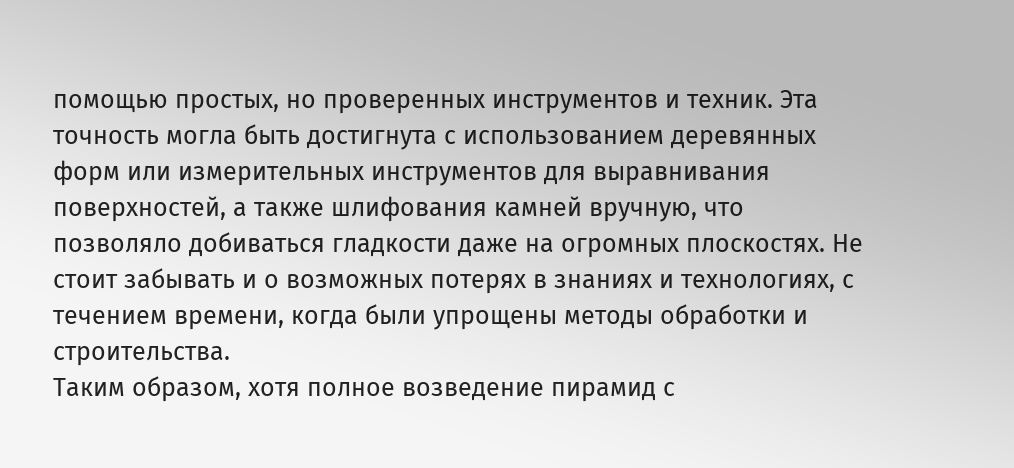помощью простых, но проверенных инструментов и техник. Эта точность могла быть достигнута с использованием деревянных форм или измерительных инструментов для выравнивания поверхностей, а также шлифования камней вручную, что позволяло добиваться гладкости даже на огромных плоскостях. Не стоит забывать и о возможных потерях в знаниях и технологиях, с течением времени, когда были упрощены методы обработки и строительства.
Таким образом, хотя полное возведение пирамид с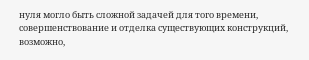нуля могло быть сложной задачей для того времени, совершенствование и отделка существующих конструкций, возможно,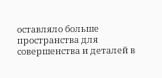оставляло больше пространства для совершенства и деталей в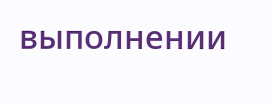выполнении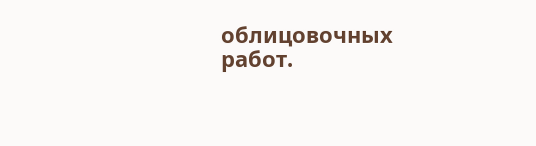облицовочных работ.